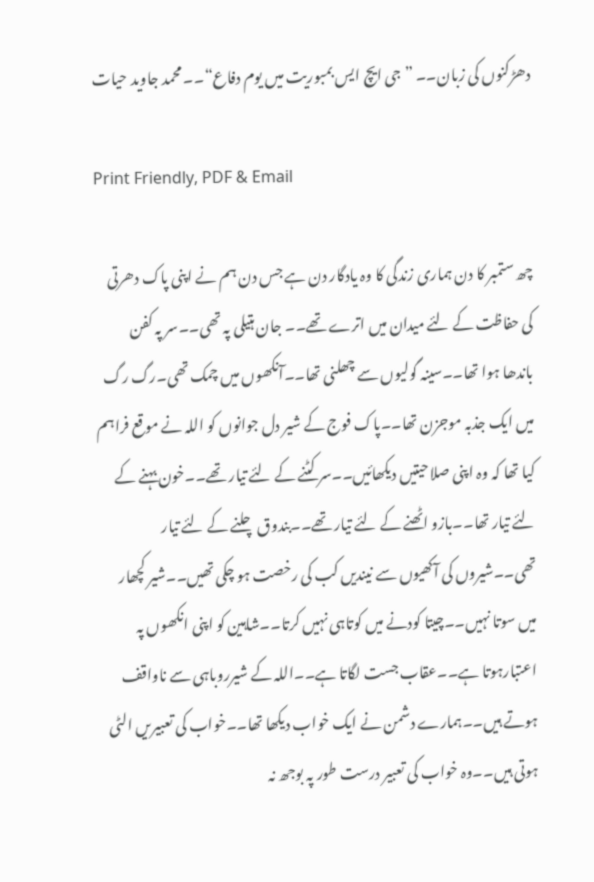دھڑکنوں کی زبان۔۔ ”جی ایچ ایس بمبوریت میں یوم دفاع“۔۔ محمد جاوید حیات

Print Friendly, PDF & Email

چھ ستمبر کا دن ہماری زندگی کا وہ یادگار دن ہے جس دن ہم نے اپنی پاک دھرتی کی حفاظت کے لئے میدان میں اترے تھے۔۔ جان ہتیلی پہ تھی۔۔سر پہ کفن باندھا ہوا تھا۔۔سینہ گولیوں سے چھلنی تھا۔۔آنکھوں میں چمک تھی۔رگ رگ میں ایک جذبہ موجزن تھا۔۔پاک فوج کے شیر دل جوانوں کو اللہ نے موقع فراہم کیا تھا کہ وہ اپنی صلاحیتیں دیکھائیں۔۔سر کٹنے کے لئے تیار تھے۔۔خون بہنے کے لئے تیار تھا۔۔بازو اٹھنے کے لئے تیار تھے۔۔بندوق چلنے کے لئے تیار تھی۔۔شیروں کی آکھیوں سے نیندیں کب کی رخصت ہو چکی تھیں۔۔شیر کچھار میں سوتا نہیں۔۔چیتا کودنے میں کوتاہی نہیں کرتا۔۔شاہین کو اپنی انکھوں پہ اعتبارہوتا ہے۔۔عقاب جست لگاتا ہے۔۔اللہ کے شیرروباہی سے ناواقف ہوتے ہیں۔۔ہمارے دشمن نے ایک خواب دیکھا تھا۔۔خواب کی تعبیریں الٹی ہوتی ہیں۔۔وہ خواب کی تعبیر درست طور پہ بوجھ نہ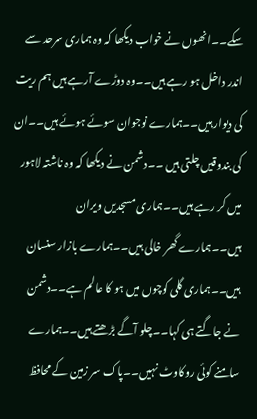سکے۔۔انھوں نے خواب دیکھا کہ وہ ہماری سرحد سے اندر داخل ہو رہے ہیں۔۔وہ دوڑے آرہے ہیں ہم ریت کی دیوار ہیں۔۔ہمارے نوجوان سوئے ہوئے ہیں۔۔ان کی بندوقیں چلتی ہیں ۔۔دشمن نے دیکھا کہ وہ ناشتہ لاہور میں کر رہے ہیں۔۔ہماری مسجدیں ویران ہیں۔۔ہمارے گھر خالی ہیں۔۔ہمارے بازار سنسان ہیں۔۔ہماری گلی کوچوں میں ہو کا عالم ہے۔۔دشمن نے جاگتے ہی کہا۔۔چلو آگے بڑھتے ہیں۔۔ہمارے سامنے کوئی روکاوٹ نہیں۔۔پاک سر زمین کے محافظ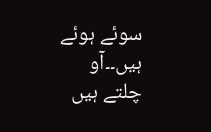سوئے ہوئے ہیں۔۔آو چلتے ہیں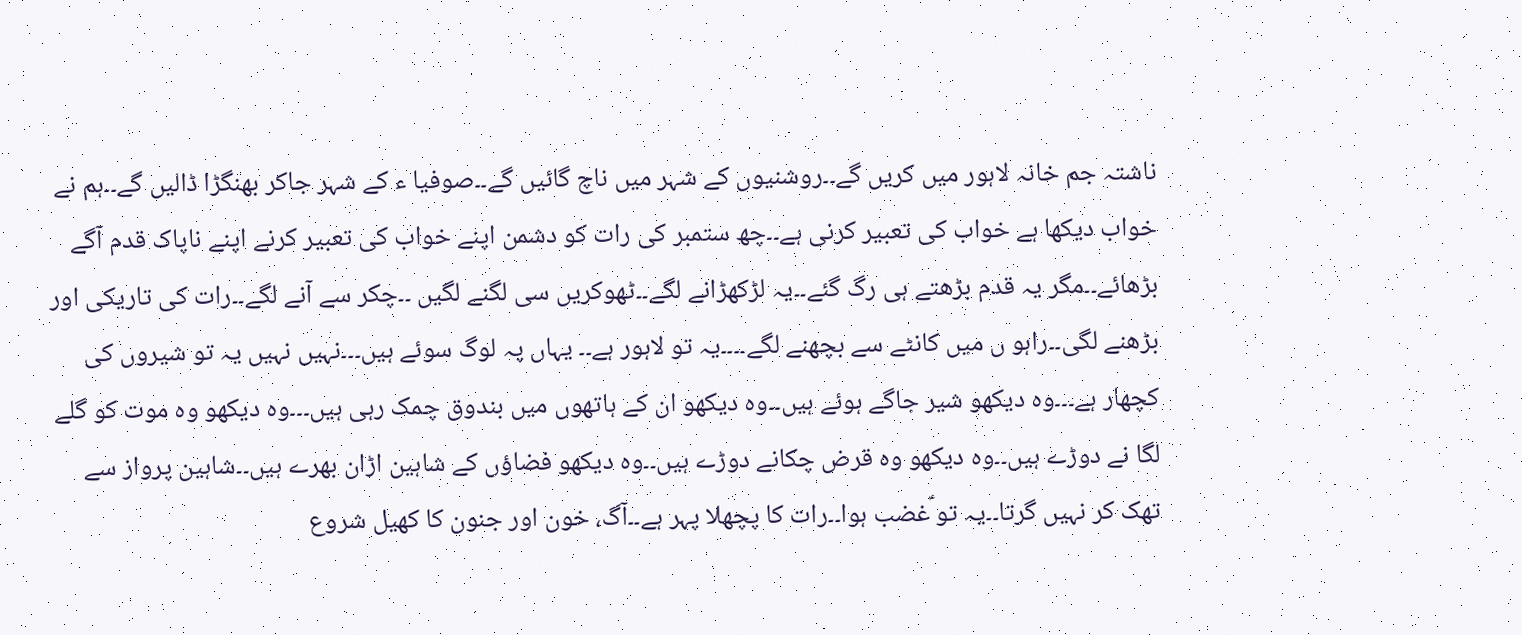ناشتہ جم خانہ لاہور میں کریں گے۔۔روشنیوں کے شہر میں ناچ گائیں گے۔۔صوفیا ء کے شہر جاکر بھنگڑا ڈالیں گے۔۔ہم نے خواب دیکھا ہے خواب کی تعبیر کرنی ہے۔۔چھ ستمبر کی رات کو دشمن اپنے خواب کی تعبیر کرنے اپنے ناپاک قدم آگے بڑھائے۔۔مگر یہ قدم بڑھتے ہی رگ گئے۔۔یہ لڑکھڑانے لگے۔۔ٹھوکریں سی لگنے لگیں ۔۔چکر سے آنے لگے۔۔رات کی تاریکی اور بڑھنے لگی۔۔راہو ں میں کانٹے سے بچھنے لگے۔۔۔۔یہ تو لاہور ہے۔۔ یہاں پہ لوگ سوئے ہیں۔۔۔نہیں نہیں یہ تو شیروں کی کچھار ہے۔۔۔وہ دیکھو شیر جاگے ہوئے ہیں۔۔وہ دیکھو ان کے ہاتھوں میں بندوق چمک رہی ہیں۔۔۔وہ دیکھو وہ موت کو گلے لگا نے دوڑے ہیں۔۔وہ دیکھو وہ قرض چکانے دوڑے ہیں۔۔وہ دیکھو فضاؤں کے شاہین اڑان بھرے ہیں۔۔شاہین پرواز سے تھک کر نہیں گرتا۔۔یہ تو ؑغضب ہوا۔۔رات کا پچھلا پہر ہے۔۔آگ، خون اور جنون کا کھیل شروع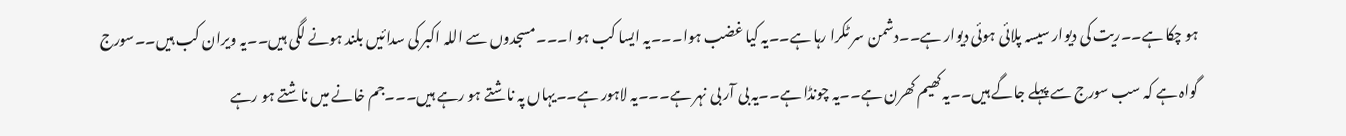ہو چکا ہے۔۔ریت کی دیوار سیسہ پلائی ہوئی دیوار ہے۔۔دشمن سر ٹکرا رہا ہے۔۔یہ کیا غضب ہوا۔۔۔یہ ایسا کب ہو ا۔۔۔مسجدوں سے اللہ اکبر کی سدائیں بلند ہونے لگی ہیں۔۔یہ ویران کب ہیں۔۔سورج گواہ ہے کہ سب سورج سے پہلے جاگے ہیں۔۔یہ کھیم کھرن ہے۔۔یہ چونڈا ہے۔۔یہ بی آر بی نہر ہے۔۔۔یہ لاہور ہے۔۔یہاں پہ ناشتے ہو رہے ہیں۔۔۔جم خانے میں ناشتے ہو رہے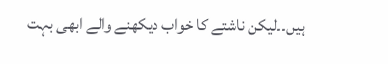ہیں۔۔لیکن ناشتے کا خواب دیکھنے والے ابھی بہت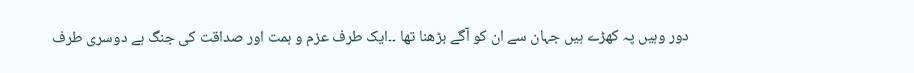دور وہیں پہ کھڑے ہیں جہان سے ان کو آگے بڑھنا تھا ۔۔ایک طرف عزم و ہمت اور صداقت کی جنگ ہے دوسری طرف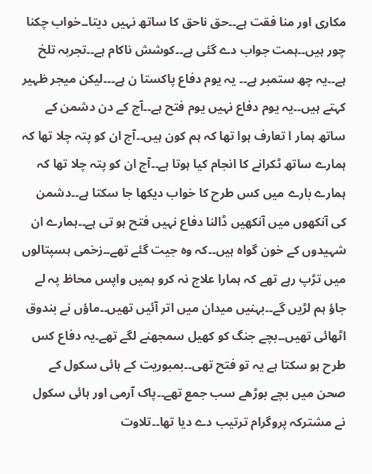مکاری اور منا فقت ہے۔۔حق ناحق کا ساتھ نہیں دیتا۔۔خواب چکنا چور ہیں۔۔ہمت جواب دے گئی ہے۔۔کوشش ناکام ہے۔۔تجربہ تلخ ہے۔۔یہ چھ ستمبر ہے۔۔ یہ یوم دفاع پاکستا ن ہے۔۔۔لیکن میجر ظہیر کہتے ہیں۔۔یہ یوم دفاع نہیں یوم فتح ہے۔۔آج کے دن دشمن کے ساتھ ہمار ا تعارف ہوا تھا کہ ہم کون ہیں۔۔آج ان کو پتہ چلا تھا کہ ہمارے ساتھ ٹکرانے کا انجام کیا ہوتا ہے۔۔آج ان کو پتہ چلا تھا کہ ہمارے بارے میں کس طرح کا خواب دیکھا جا سکتا ہے۔۔دشمن کی آنکھوں میں آنکھیں ڈالنا دفاع نہیں فتح ہو تی ہے۔۔ہمارے ان شہیدوں کے خون گواہ ہیں۔۔کہ وہ جیت گئے تھے۔۔زخمی ہسپتالوں میں تڑپ رہے تھے کہ ہمارا علاج نہ کرو ہمیں واپس محاظ پہ لے جاؤ ہم لڑیں گے۔۔بہنیں میدان میں اتر آئیں تھیں۔۔ماؤں نے بندوق اٹھائی تھیں۔۔بچے جنگ کو کھیل سمجھنے لگے تھے۔یہ دفاع کس طرح ہو سکتا ہے یہ تو فتح تھی۔۔بمبوریت کے ہائی سکول کے صحن میں بچے بوڑھے سب جمع تھے۔۔پاک آرمی اور ہائی سکول نے مشترکہ پروگرام ترتیب دے دیا تھا۔۔تلاوت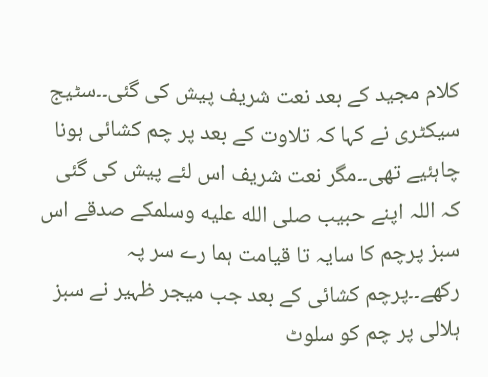کلام مجید کے بعد نعت شریف پیش کی گئی۔۔سٹیج سیکٹری نے کہا کہ تلاوت کے بعد پر چم کشائی ہونا چاہئیے تھی۔۔مگر نعت شریف اس لئے پیش کی گئی کہ اللہ اپنے حبیب صلى الله عليه وسلمکے صدقے اس سبز پرچم کا سایہ تا قیامت ہما رے سر پہ رکھے۔۔پرچم کشائی کے بعد جب میجر ظہیر نے سبز ہلالی پر چم کو سلوٹ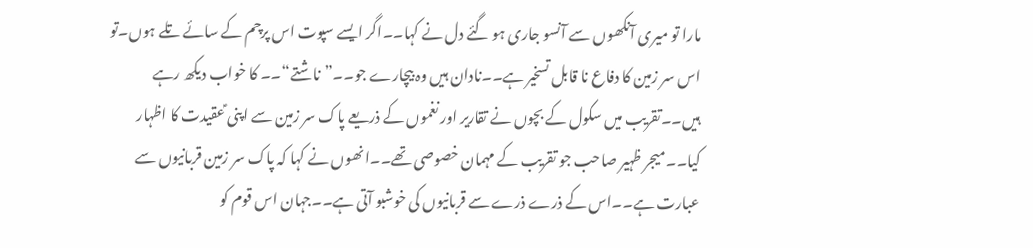مارا تو میری آنکھوں سے آنسو جاری ہو گئے دل نے کہا۔۔اگر ایسے سپوت اس پرچم کے سائے تلے ہوں۔تو اس سر زمین کا دفاع نا قابل تسخیر ہے۔۔نادان ہیں وہ بیچارے جو۔۔”ناشتے“۔۔ کا خواب دیکھ رہے ہیں۔۔تقریب میں سکول کے بچوں نے تقاریر اور نغموں کے ذریعے پاک سر زمین سے اپنی ؑعقیدت کا اظہار کیا۔۔میجر ظہیر صاحب جو تقریب کے مہمان خصوصی تھے۔۔انھوں نے کہا کہ پاک سر زمین قربانیوں سے عبارت ہے۔۔اس کے ذرے ذرے سے قربانیوں کی خوشبو آتی ہے۔۔جہان اس قوم کو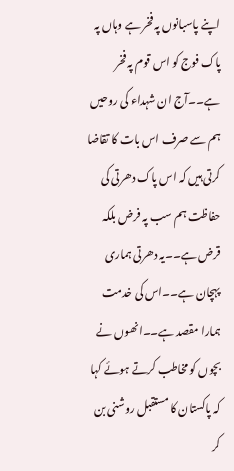اپنے پاسبانوں پہ فخر ہے وہاں پہ پاک فوج کو اس قوم پہ فخر ہے۔۔آج ان شہداء کی روحیں ہم سے صرف اس بات کا تقاضا کرتی ہیں کہ اس پاک دھرتی کی حفاظت ہم سب پہ فرض بلکہ قرض ہے۔۔یہ دھرتی ہماری پہچان ہے۔۔اس کی خدمت ہمارا مقصد ہے۔۔انھوں نے بچوں کو مخاطب کرتے ہوئے کہا کہ پاکستان کا مستقبل روشنی بن کر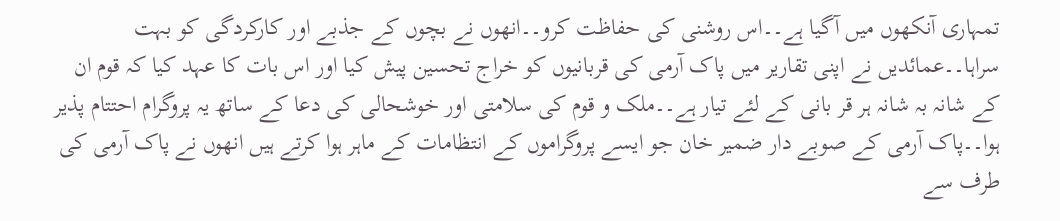تمہاری آنکھوں میں آگیا ہے۔۔اس روشنی کی حفاظت کرو۔۔انھوں نے بچوں کے جذبے اور کارکردگی کو بہت سراہا۔۔عمائدیں نے اپنی تقاریر میں پاک آرمی کی قربانیوں کو خراج تحسین پیش کیا اور اس بات کا عہد کیا کہ قوم ان کے شانہ بہ شانہ ہر قر بانی کے لئے تیار ہے۔۔ملک و قوم کی سلامتی اور خوشحالی کی دعا کے ساتھ یہ پروگرام احتتام پذیر ہوا۔۔پاک آرمی کے صوبے دار ضمیر خان جو ایسے پروگراموں کے انتظامات کے ماہر ہوا کرتے ہیں انھوں نے پاک آرمی کی طرف سے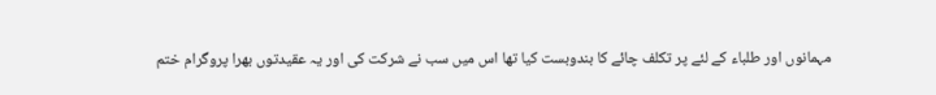مہمانوں اور طلباء کے لئے پر تکلف چائے کا بندوبست کیا تھا اس میں سب نے شرکت کی اور یہ عقیدتوں بھرا پروگرام ختم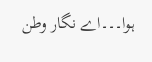ہوا۔۔۔اے نگار وطن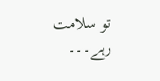تو سلامت رہے۔۔۔